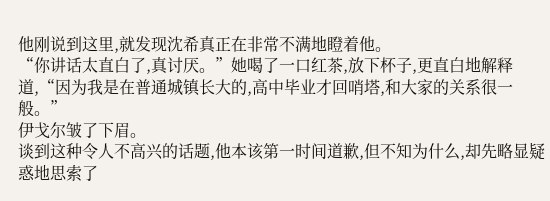他刚说到这里,就发现沈希真正在非常不满地瞪着他。
“你讲话太直白了,真讨厌。”她喝了一口红茶,放下杯子,更直白地解释道,“因为我是在普通城镇长大的,高中毕业才回哨塔,和大家的关系很一般。”
伊戈尔皱了下眉。
谈到这种令人不高兴的话题,他本该第一时间道歉,但不知为什么,却先略显疑惑地思索了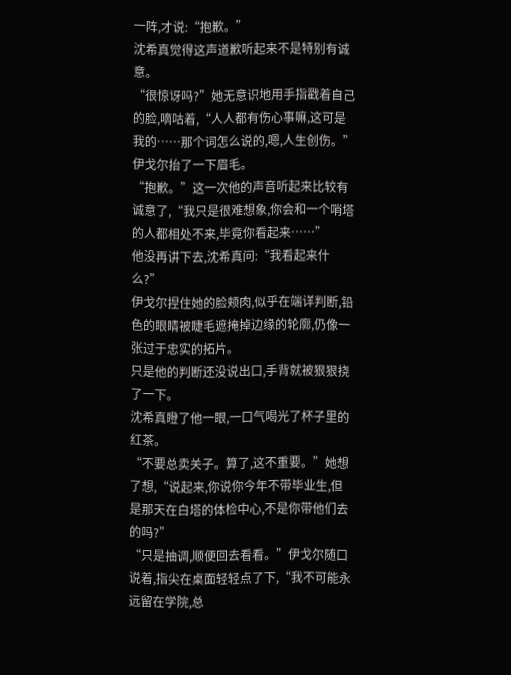一阵,才说:“抱歉。”
沈希真觉得这声道歉听起来不是特别有诚意。
“很惊讶吗?”她无意识地用手指戳着自己的脸,嘀咕着,“人人都有伤心事嘛,这可是我的……那个词怎么说的,嗯,人生创伤。”
伊戈尔抬了一下眉毛。
“抱歉。”这一次他的声音听起来比较有诚意了,“我只是很难想象,你会和一个哨塔的人都相处不来,毕竟你看起来……”
他没再讲下去,沈希真问:“我看起来什么?”
伊戈尔捏住她的脸颊肉,似乎在端详判断,铅色的眼睛被睫毛遮掩掉边缘的轮廓,仍像一张过于忠实的拓片。
只是他的判断还没说出口,手背就被狠狠挠了一下。
沈希真瞪了他一眼,一口气喝光了杯子里的红茶。
“不要总卖关子。算了,这不重要。”她想了想,“说起来,你说你今年不带毕业生,但是那天在白塔的体检中心,不是你带他们去的吗?”
“只是抽调,顺便回去看看。”伊戈尔随口说着,指尖在桌面轻轻点了下,“我不可能永远留在学院,总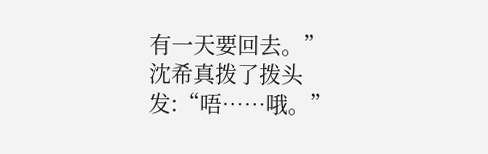有一天要回去。”
沈希真拨了拨头发:“唔……哦。”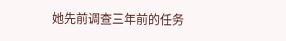她先前调查三年前的任务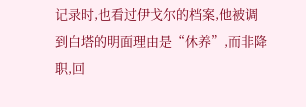记录时,也看过伊戈尔的档案,他被调到白塔的明面理由是“休养”,而非降职,回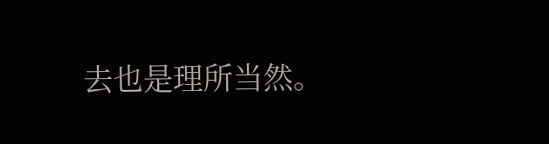去也是理所当然。